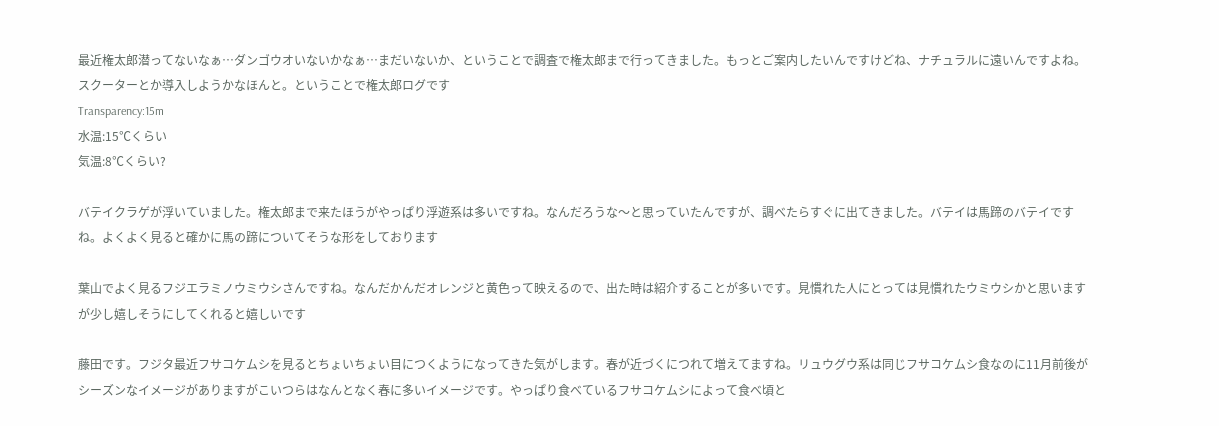最近権太郎潜ってないなぁ…ダンゴウオいないかなぁ…まだいないか、ということで調査で権太郎まで行ってきました。もっとご案内したいんですけどね、ナチュラルに遠いんですよね。スクーターとか導入しようかなほんと。ということで権太郎ログです
Transparency:15m
水温:15℃くらい
気温:8℃くらい?

バテイクラゲが浮いていました。権太郎まで来たほうがやっぱり浮遊系は多いですね。なんだろうな〜と思っていたんですが、調べたらすぐに出てきました。バテイは馬蹄のバテイですね。よくよく見ると確かに馬の蹄についてそうな形をしております

葉山でよく見るフジエラミノウミウシさんですね。なんだかんだオレンジと黄色って映えるので、出た時は紹介することが多いです。見慣れた人にとっては見慣れたウミウシかと思いますが少し嬉しそうにしてくれると嬉しいです

藤田です。フジタ最近フサコケムシを見るとちょいちょい目につくようになってきた気がします。春が近づくにつれて増えてますね。リュウグウ系は同じフサコケムシ食なのに11月前後がシーズンなイメージがありますがこいつらはなんとなく春に多いイメージです。やっぱり食べているフサコケムシによって食べ頃と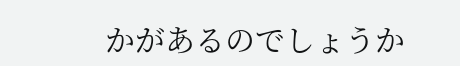かがあるのでしょうか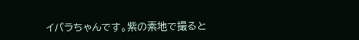イバラちゃんです。紫の素地で撮ると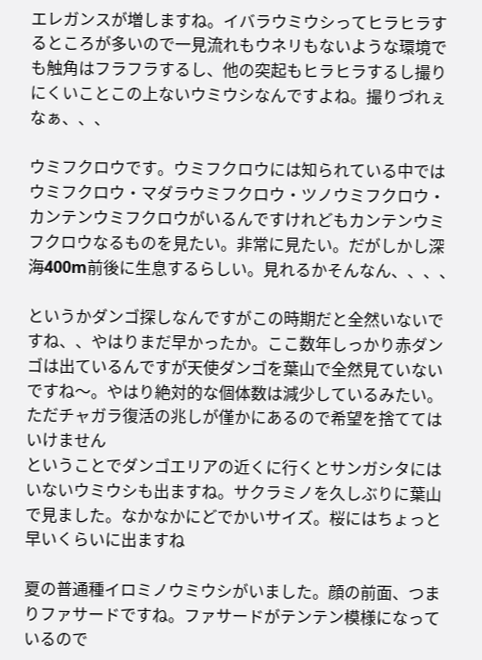エレガンスが増しますね。イバラウミウシってヒラヒラするところが多いので一見流れもウネリもないような環境でも触角はフラフラするし、他の突起もヒラヒラするし撮りにくいことこの上ないウミウシなんですよね。撮りづれぇなぁ、、、

ウミフクロウです。ウミフクロウには知られている中ではウミフクロウ・マダラウミフクロウ・ツノウミフクロウ・カンテンウミフクロウがいるんですけれどもカンテンウミフクロウなるものを見たい。非常に見たい。だがしかし深海400m前後に生息するらしい。見れるかそんなん、、、、

というかダンゴ探しなんですがこの時期だと全然いないですね、、やはりまだ早かったか。ここ数年しっかり赤ダンゴは出ているんですが天使ダンゴを葉山で全然見ていないですね〜。やはり絶対的な個体数は減少しているみたい。ただチャガラ復活の兆しが僅かにあるので希望を捨ててはいけません
ということでダンゴエリアの近くに行くとサンガシタにはいないウミウシも出ますね。サクラミノを久しぶりに葉山で見ました。なかなかにどでかいサイズ。桜にはちょっと早いくらいに出ますね

夏の普通種イロミノウミウシがいました。顔の前面、つまりファサードですね。ファサードがテンテン模様になっているので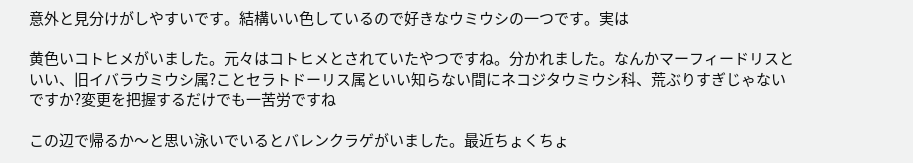意外と見分けがしやすいです。結構いい色しているので好きなウミウシの一つです。実は

黄色いコトヒメがいました。元々はコトヒメとされていたやつですね。分かれました。なんかマーフィードリスといい、旧イバラウミウシ属?ことセラトドーリス属といい知らない間にネコジタウミウシ科、荒ぶりすぎじゃないですか?変更を把握するだけでも一苦労ですね

この辺で帰るか〜と思い泳いでいるとバレンクラゲがいました。最近ちょくちょ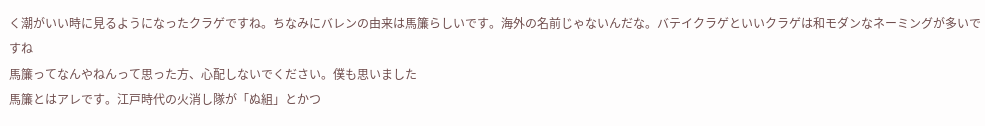く潮がいい時に見るようになったクラゲですね。ちなみにバレンの由来は馬簾らしいです。海外の名前じゃないんだな。バテイクラゲといいクラゲは和モダンなネーミングが多いですね
馬簾ってなんやねんって思った方、心配しないでください。僕も思いました
馬簾とはアレです。江戸時代の火消し隊が「ぬ組」とかつ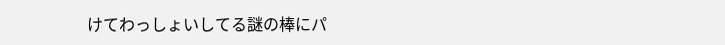けてわっしょいしてる謎の棒にパ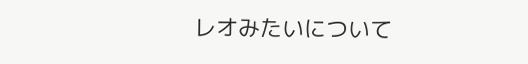レオみたいについて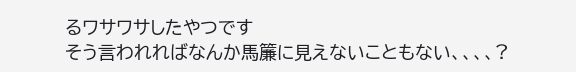るワサワサしたやつです
そう言われればなんか馬簾に見えないこともない、、、、?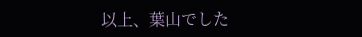以上、葉山でした